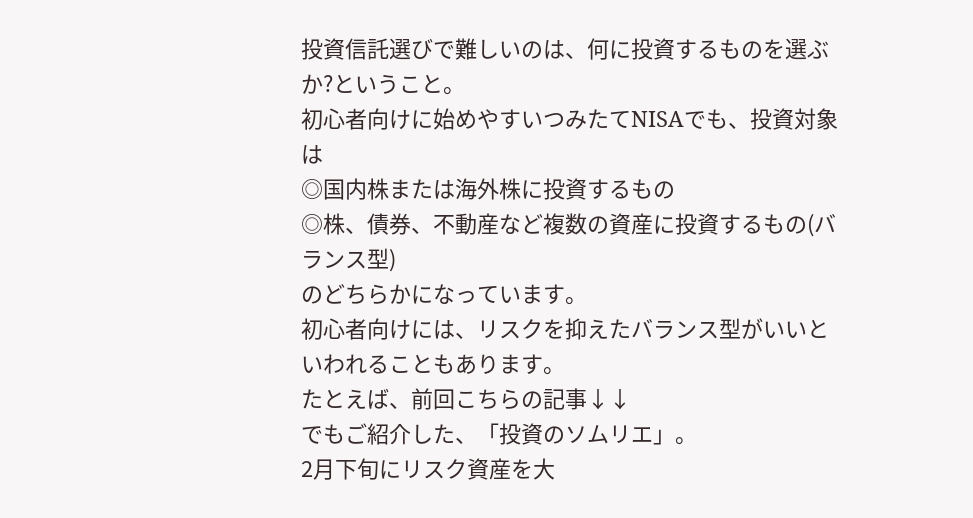投資信託選びで難しいのは、何に投資するものを選ぶか?ということ。
初心者向けに始めやすいつみたてNISAでも、投資対象は
◎国内株または海外株に投資するもの
◎株、債券、不動産など複数の資産に投資するもの(バランス型)
のどちらかになっています。
初心者向けには、リスクを抑えたバランス型がいいといわれることもあります。
たとえば、前回こちらの記事↓↓
でもご紹介した、「投資のソムリエ」。
2月下旬にリスク資産を大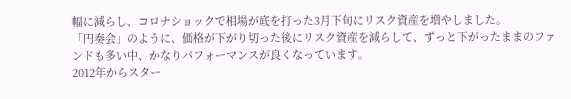幅に減らし、コロナショックで相場が底を打った3月下旬にリスク資産を増やしました。
「円奏会」のように、価格が下がり切った後にリスク資産を減らして、ずっと下がったままのファンドも多い中、かなりパフォーマンスが良くなっています。
2012年からスター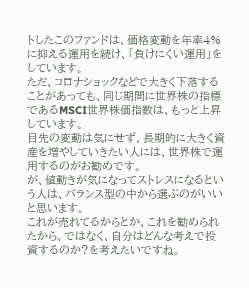トしたこのファンドは、価格変動を年率4%に抑える運用を続け、「負けにくい運用」をしています。
ただ、コロナショックなどで大きく下落することがあっても、同じ期間に世界株の指標であるMSCI世界株価指数は、もっと上昇しています。
目先の変動は気にせず、長期的に大きく資産を増やしていきたい人には、世界株で運用するのがお勧めです。
が、値動きが気になってストレスになるという人は、バランス型の中から選ぶのがいいと思います。
これが売れてるからとか、これを勧められたから、ではなく、自分はどんな考えで投資するのか?を考えたいですね。